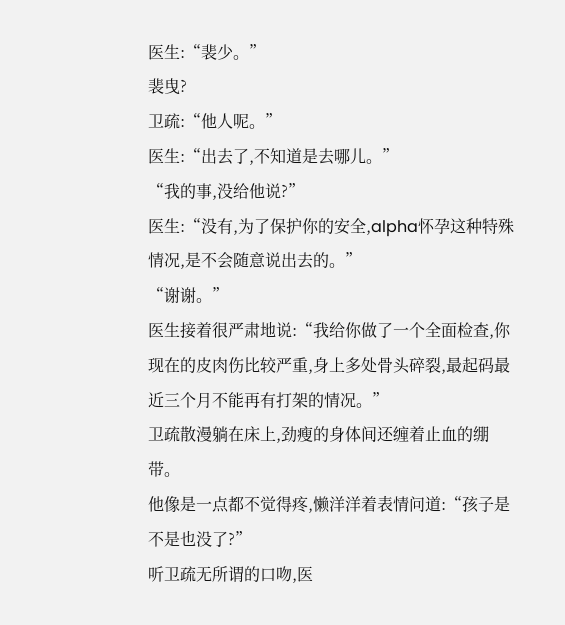医生:“裴少。”
裴曳?
卫疏:“他人呢。”
医生:“出去了,不知道是去哪儿。”
“我的事,没给他说?”
医生:“没有,为了保护你的安全,alpha怀孕这种特殊情况,是不会随意说出去的。”
“谢谢。”
医生接着很严肃地说:“我给你做了一个全面检查,你现在的皮肉伤比较严重,身上多处骨头碎裂,最起码最近三个月不能再有打架的情况。”
卫疏散漫躺在床上,劲瘦的身体间还缠着止血的绷带。
他像是一点都不觉得疼,懒洋洋着表情问道:“孩子是不是也没了?”
听卫疏无所谓的口吻,医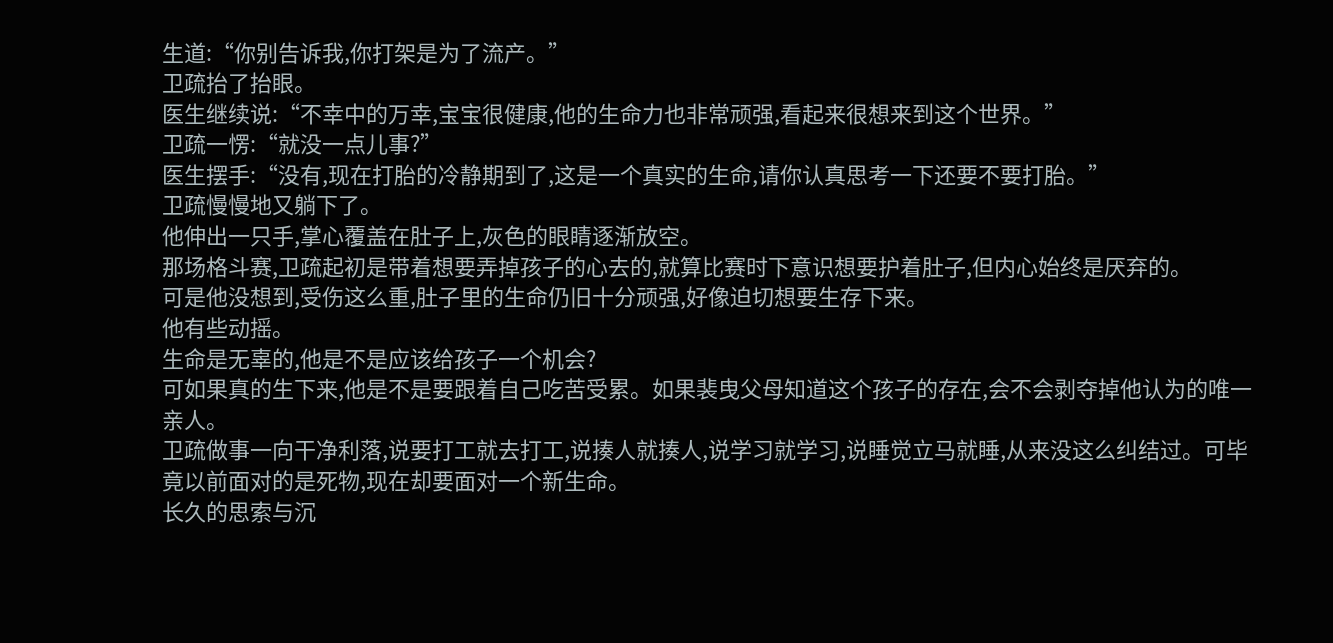生道:“你别告诉我,你打架是为了流产。”
卫疏抬了抬眼。
医生继续说:“不幸中的万幸,宝宝很健康,他的生命力也非常顽强,看起来很想来到这个世界。”
卫疏一愣:“就没一点儿事?”
医生摆手:“没有,现在打胎的冷静期到了,这是一个真实的生命,请你认真思考一下还要不要打胎。”
卫疏慢慢地又躺下了。
他伸出一只手,掌心覆盖在肚子上,灰色的眼睛逐渐放空。
那场格斗赛,卫疏起初是带着想要弄掉孩子的心去的,就算比赛时下意识想要护着肚子,但内心始终是厌弃的。
可是他没想到,受伤这么重,肚子里的生命仍旧十分顽强,好像迫切想要生存下来。
他有些动摇。
生命是无辜的,他是不是应该给孩子一个机会?
可如果真的生下来,他是不是要跟着自己吃苦受累。如果裴曳父母知道这个孩子的存在,会不会剥夺掉他认为的唯一亲人。
卫疏做事一向干净利落,说要打工就去打工,说揍人就揍人,说学习就学习,说睡觉立马就睡,从来没这么纠结过。可毕竟以前面对的是死物,现在却要面对一个新生命。
长久的思索与沉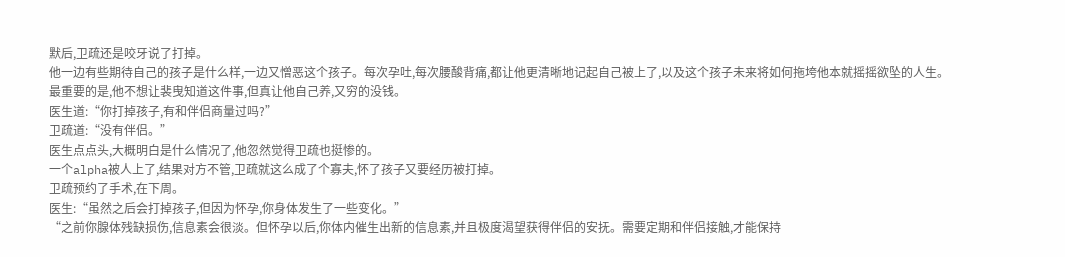默后,卫疏还是咬牙说了打掉。
他一边有些期待自己的孩子是什么样,一边又憎恶这个孩子。每次孕吐,每次腰酸背痛,都让他更清晰地记起自己被上了,以及这个孩子未来将如何拖垮他本就摇摇欲坠的人生。
最重要的是,他不想让裴曳知道这件事,但真让他自己养,又穷的没钱。
医生道:“你打掉孩子,有和伴侣商量过吗?”
卫疏道:“没有伴侣。”
医生点点头,大概明白是什么情况了,他忽然觉得卫疏也挺惨的。
一个alpha被人上了,结果对方不管,卫疏就这么成了个寡夫,怀了孩子又要经历被打掉。
卫疏预约了手术,在下周。
医生:“虽然之后会打掉孩子,但因为怀孕,你身体发生了一些变化。”
“之前你腺体残缺损伤,信息素会很淡。但怀孕以后,你体内催生出新的信息素,并且极度渴望获得伴侣的安抚。需要定期和伴侣接触,才能保持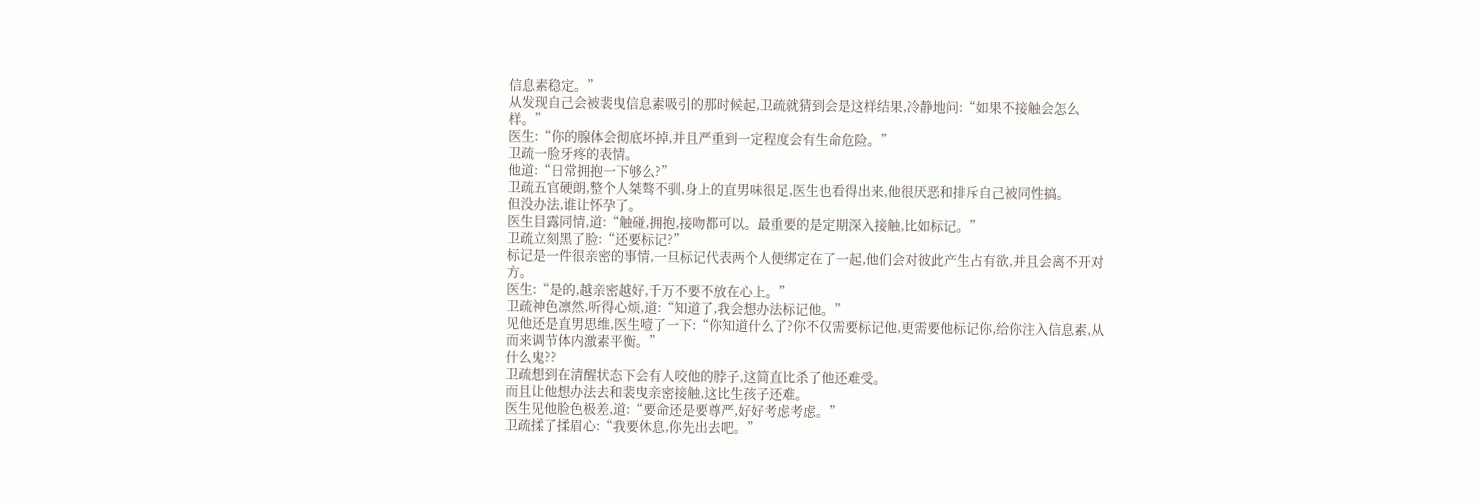信息素稳定。”
从发现自己会被裴曳信息素吸引的那时候起,卫疏就猜到会是这样结果,冷静地问:“如果不接触会怎么样。”
医生:“你的腺体会彻底坏掉,并且严重到一定程度会有生命危险。”
卫疏一脸牙疼的表情。
他道:“日常拥抱一下够么?”
卫疏五官硬朗,整个人桀骜不驯,身上的直男味很足,医生也看得出来,他很厌恶和排斥自己被同性搞。
但没办法,谁让怀孕了。
医生目露同情,道:“触碰,拥抱,接吻都可以。最重要的是定期深入接触,比如标记。”
卫疏立刻黑了脸:“还要标记?”
标记是一件很亲密的事情,一旦标记代表两个人便绑定在了一起,他们会对彼此产生占有欲,并且会离不开对方。
医生:“是的,越亲密越好,千万不要不放在心上。”
卫疏神色凛然,听得心烦,道:“知道了,我会想办法标记他。”
见他还是直男思维,医生噎了一下:“你知道什么了?你不仅需要标记他,更需要他标记你,给你注入信息素,从而来调节体内激素平衡。”
什么鬼??
卫疏想到在清醒状态下会有人咬他的脖子,这简直比杀了他还难受。
而且让他想办法去和裴曳亲密接触,这比生孩子还难。
医生见他脸色极差,道:“要命还是要尊严,好好考虑考虑。”
卫疏揉了揉眉心:“我要休息,你先出去吧。”